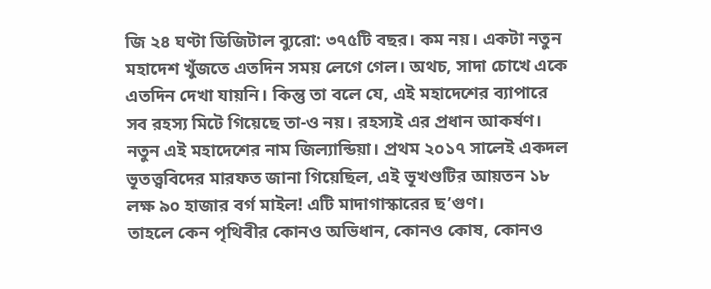জি ২৪ ঘণ্টা ডিজিটাল ব্যুরো: ৩৭৫টি বছর। কম নয়। একটা নতুন মহাদেশ খুঁজতে এতদিন সময় লেগে গেল। অথচ, সাদা চোখে একে এতদিন দেখা যায়নি। কিন্তু তা বলে যে, এই মহাদেশের ব্যাপারে সব রহস্য মিটে গিয়েছে তা-ও নয়। রহস্যই এর প্রধান আকর্ষণ।
নতুন এই মহাদেশের নাম জিল্যান্ডিয়া। প্রথম ২০১৭ সালেই একদল ভূতত্ত্ববিদের মারফত জানা গিয়েছিল, এই ভূখণ্ডটির আয়তন ১৮ লক্ষ ৯০ হাজার বর্গ মাইল! এটি মাদাগাস্কারের ছ’গুণ।
তাহলে কেন পৃথিবীর কোনও অভিধান, কোনও কোষ, কোনও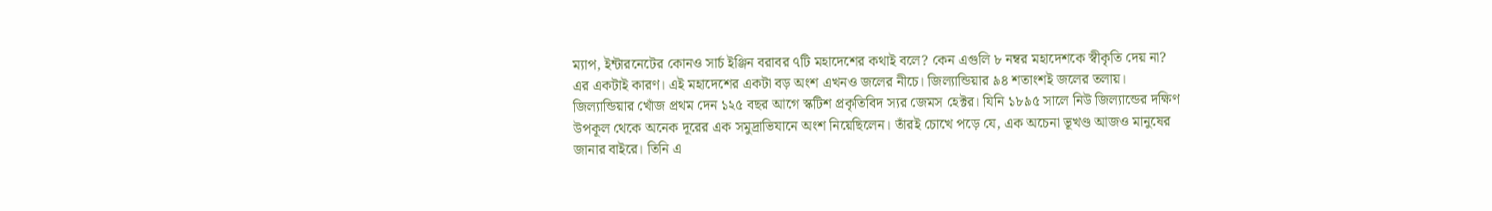ম্যাপ, ইন্টারনেটের কোনও সার্চ ইঞ্জিন বরাবর ৭টি মহাদেশের কথাই বলে? কেন এগুলি ৮ নম্বর মহাদেশকে স্বীকৃতি দেয় না?
এর একটাই কারণ। এই মহাদেশের একটা বড় অংশ এখনও জলের নীচে। জিল্যান্ডিয়ার ৯৪ শতাংশই জলের তলায়।
জিল্যান্ডিয়ার খোঁজ প্রথম দেন ১২৫ বছর আগে স্কটিশ প্রকৃতিবিদ স্যর জেমস হেক্টর। যিনি ১৮৯৫ সালে নিউ জিল্যান্ডের দক্ষিণ উপকূল থেকে অনেক দূরের এক সমুদ্রাভিযানে অংশ নিয়েছিলেন। তাঁরই চোখে পড়ে যে, এক অচেনা ভূখণ্ড আজও মানুষের জানার বাইরে। তিনি এ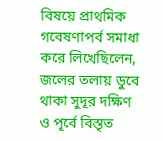বিষয়ে প্রাথমিক গবেষণাপর্ব সমাধা করে লিখেছিলেন, জলের তলায় ডুবে থাকা সুদূর দক্ষিণ ও পূর্বে বিস্তৃত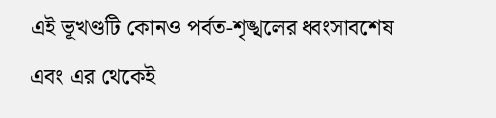এই ভূখণ্ডটি কোনও পর্বত-শৃঙ্খলের ধ্বংসাবশেষ এবং এর থেকেই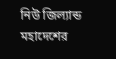নিউ জিল্যান্ড মহাদেশের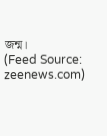জন্ম।
(Feed Source: zeenews.com)